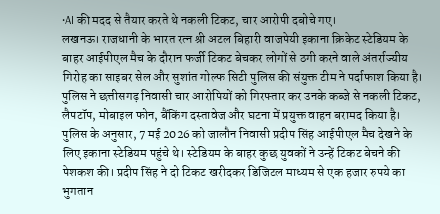•AI की मदद से तैयार करते थे नकली टिकट, चार आरोपी दबोचे गए।
लखनऊ। राजधानी के भारत रत्न श्री अटल बिहारी वाजपेयी इकाना क्रिकेट स्टेडियम के बाहर आईपीएल मैच के दौरान फर्जी टिकट बेचकर लोगों से ठगी करने वाले अंतर्राज्यीय गिरोह का साइबर सेल और सुशांत गोल्फ सिटी पुलिस की संयुक्त टीम ने पर्दाफाश किया है। पुलिस ने छत्तीसगढ़ निवासी चार आरोपियों को गिरफ्तार कर उनके कब्जे से नकली टिकट, लैपटॉप, मोबाइल फोन, बैंकिंग दस्तावेज और घटना में प्रयुक्त वाहन बरामद किया है।
पुलिस के अनुसार, 7 मई 2026 को जालौन निवासी प्रदीप सिंह आईपीएल मैच देखने के लिए इकाना स्टेडियम पहुंचे थे। स्टेडियम के बाहर कुछ युवकों ने उन्हें टिकट बेचने की पेशकश की। प्रदीप सिंह ने दो टिकट खरीदकर डिजिटल माध्यम से एक हजार रुपये का भुगतान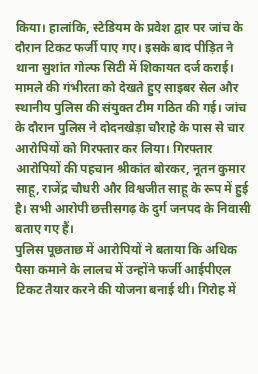किया। हालांकि, स्टेडियम के प्रवेश द्वार पर जांच के दौरान टिकट फर्जी पाए गए। इसके बाद पीड़ित ने थाना सुशांत गोल्फ सिटी में शिकायत दर्ज कराई।
मामले की गंभीरता को देखते हुए साइबर सेल और स्थानीय पुलिस की संयुक्त टीम गठित की गई। जांच के दौरान पुलिस ने दोदनखेड़ा चौराहे के पास से चार आरोपियों को गिरफ्तार कर लिया। गिरफ्तार आरोपियों की पहचान श्रीकांत बोरकर, नूतन कुमार साहू, राजेंद्र चौधरी और विश्वजीत साहू के रूप में हुई है। सभी आरोपी छत्तीसगढ़ के दुर्ग जनपद के निवासी बताए गए हैं।
पुलिस पूछताछ में आरोपियों ने बताया कि अधिक पैसा कमाने के लालच में उन्होंने फर्जी आईपीएल टिकट तैयार करने की योजना बनाई थी। गिरोह में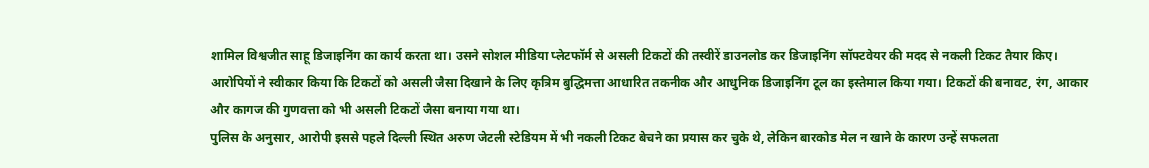शामिल विश्वजीत साहू डिजाइनिंग का कार्य करता था। उसने सोशल मीडिया प्लेटफॉर्म से असली टिकटों की तस्वीरें डाउनलोड कर डिजाइनिंग सॉफ्टवेयर की मदद से नकली टिकट तैयार किए।
आरोपियों ने स्वीकार किया कि टिकटों को असली जैसा दिखाने के लिए कृत्रिम बुद्धिमत्ता आधारित तकनीक और आधुनिक डिजाइनिंग टूल का इस्तेमाल किया गया। टिकटों की बनावट, रंग, आकार और कागज की गुणवत्ता को भी असली टिकटों जैसा बनाया गया था।
पुलिस के अनुसार, आरोपी इससे पहले दिल्ली स्थित अरुण जेटली स्टेडियम में भी नकली टिकट बेचने का प्रयास कर चुके थे, लेकिन बारकोड मेल न खाने के कारण उन्हें सफलता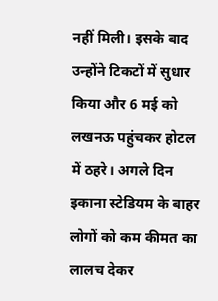नहीं मिली। इसके बाद उन्होंने टिकटों में सुधार किया और 6 मई को लखनऊ पहुंचकर होटल में ठहरे। अगले दिन इकाना स्टेडियम के बाहर लोगों को कम कीमत का लालच देकर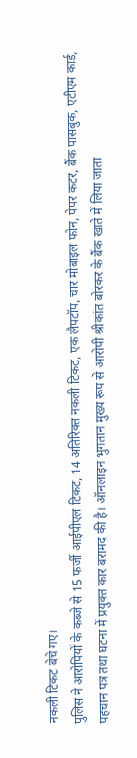नकली टिकट बेचे गए।
पुलिस ने आरोपियों के कब्जे से 15 फर्जी आईपीएल टिकट, 14 अतिरिक्त नकली टिकट, एक लैपटॉप, चार मोबाइल फोन, पेपर कटर, बैंक पासबुक, एटीएम कार्ड, पहचान पत्र तथा घटना में प्रयुक्त कार बरामद की है। ऑनलाइन भुगतान मुख्य रूप से आरोपी श्रीकांत बोरकर के बैंक खाते में लिया जाता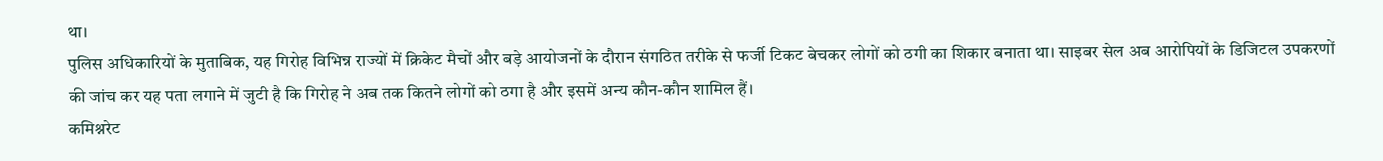था।
पुलिस अधिकारियों के मुताबिक, यह गिरोह विभिन्न राज्यों में क्रिकेट मैचों और बड़े आयोजनों के दौरान संगठित तरीके से फर्जी टिकट बेचकर लोगों को ठगी का शिकार बनाता था। साइबर सेल अब आरोपियों के डिजिटल उपकरणों की जांच कर यह पता लगाने में जुटी है कि गिरोह ने अब तक कितने लोगों को ठगा है और इसमें अन्य कौन-कौन शामिल हैं।
कमिश्नरेट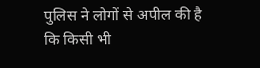पुलिस ने लोगों से अपील की है कि किसी भी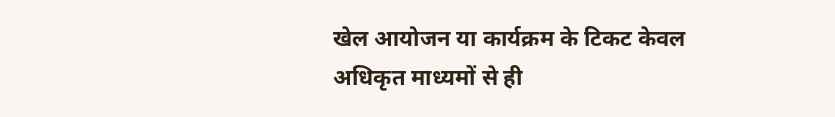खेल आयोजन या कार्यक्रम के टिकट केवल अधिकृत माध्यमों से ही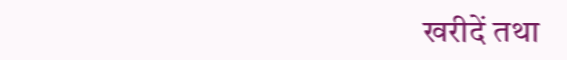खरीदें तथा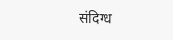संदिग्ध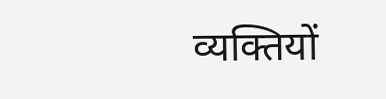व्यक्तियों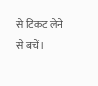से टिकट लेने से बचें।